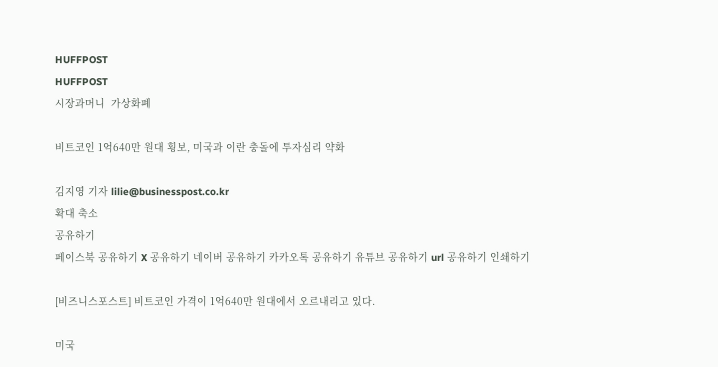HUFFPOST
HUFFPOST
시장과머니  가상화폐

비트코인 1억640만 원대 횡보, 미국과 이란 충돌에 투자심리 약화

김지영 기자 lilie@businesspost.co.kr
확대 축소
공유하기
페이스북 공유하기 X 공유하기 네이버 공유하기 카카오톡 공유하기 유튜브 공유하기 url 공유하기 인쇄하기

[비즈니스포스트] 비트코인 가격이 1억640만 원대에서 오르내리고 있다.

미국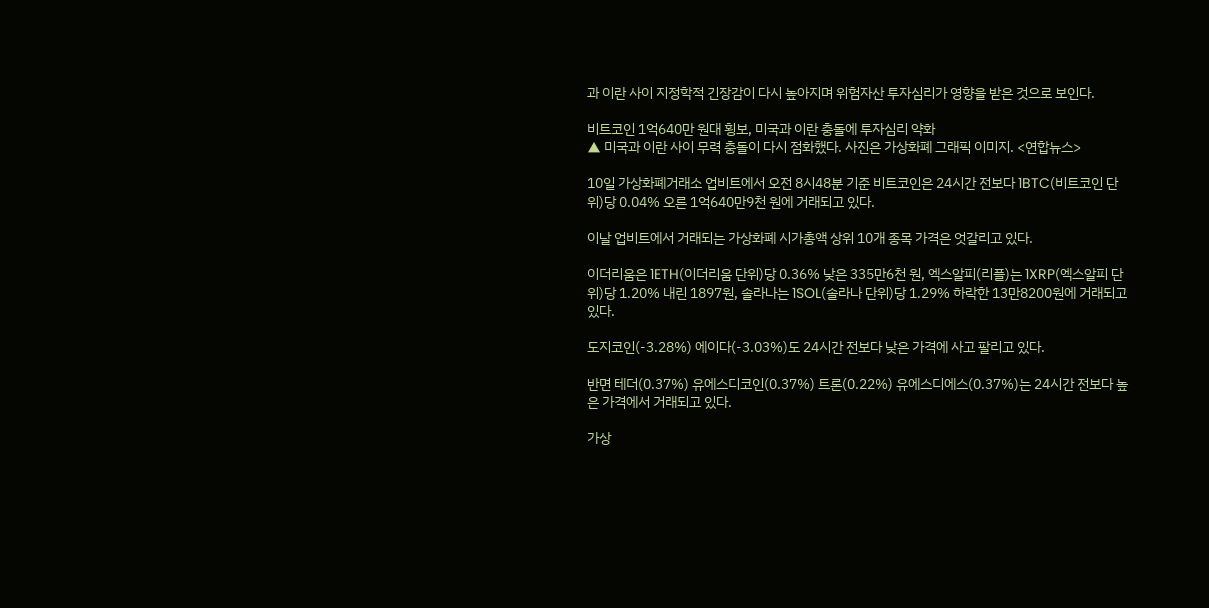과 이란 사이 지정학적 긴장감이 다시 높아지며 위험자산 투자심리가 영향을 받은 것으로 보인다.

비트코인 1억640만 원대 횡보, 미국과 이란 충돌에 투자심리 약화
▲ 미국과 이란 사이 무력 충돌이 다시 점화했다. 사진은 가상화폐 그래픽 이미지. <연합뉴스>

10일 가상화폐거래소 업비트에서 오전 8시48분 기준 비트코인은 24시간 전보다 1BTC(비트코인 단위)당 0.04% 오른 1억640만9천 원에 거래되고 있다.

이날 업비트에서 거래되는 가상화폐 시가총액 상위 10개 종목 가격은 엇갈리고 있다.

이더리움은 1ETH(이더리움 단위)당 0.36% 낮은 335만6천 원, 엑스알피(리플)는 1XRP(엑스알피 단위)당 1.20% 내린 1897원, 솔라나는 1SOL(솔라나 단위)당 1.29% 하락한 13만8200원에 거래되고 있다.

도지코인(-3.28%) 에이다(-3.03%)도 24시간 전보다 낮은 가격에 사고 팔리고 있다.

반면 테더(0.37%) 유에스디코인(0.37%) 트론(0.22%) 유에스디에스(0.37%)는 24시간 전보다 높은 가격에서 거래되고 있다.

가상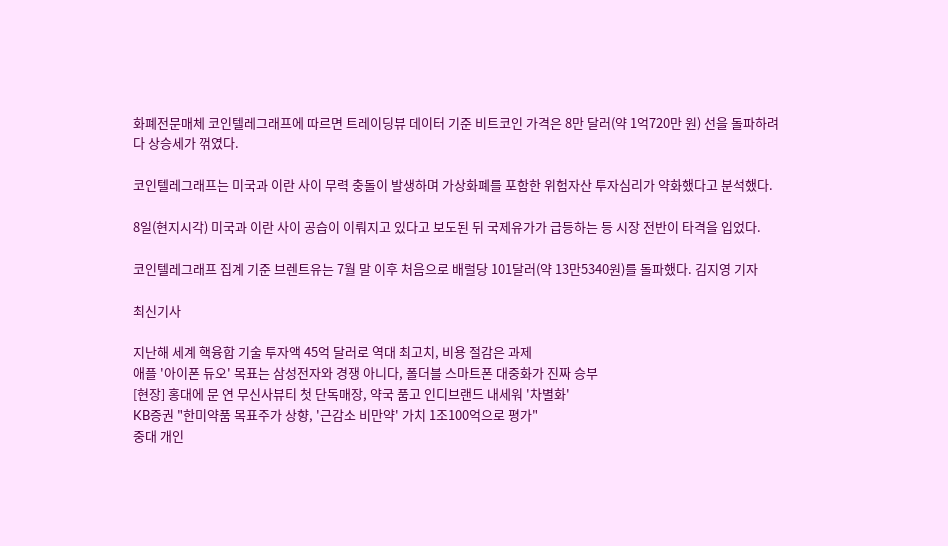화폐전문매체 코인텔레그래프에 따르면 트레이딩뷰 데이터 기준 비트코인 가격은 8만 달러(약 1억720만 원) 선을 돌파하려다 상승세가 꺾였다.

코인텔레그래프는 미국과 이란 사이 무력 충돌이 발생하며 가상화폐를 포함한 위험자산 투자심리가 약화했다고 분석했다.

8일(현지시각) 미국과 이란 사이 공습이 이뤄지고 있다고 보도된 뒤 국제유가가 급등하는 등 시장 전반이 타격을 입었다.

코인텔레그래프 집계 기준 브렌트유는 7월 말 이후 처음으로 배럴당 101달러(약 13만5340원)를 돌파했다. 김지영 기자

최신기사

지난해 세계 핵융합 기술 투자액 45억 달러로 역대 최고치, 비용 절감은 과제
애플 '아이폰 듀오' 목표는 삼성전자와 경쟁 아니다, 폴더블 스마트폰 대중화가 진짜 승부
[현장] 홍대에 문 연 무신사뷰티 첫 단독매장, 약국 품고 인디브랜드 내세워 '차별화'
KB증권 "한미약품 목표주가 상향, '근감소 비만약' 가치 1조100억으로 평가"
중대 개인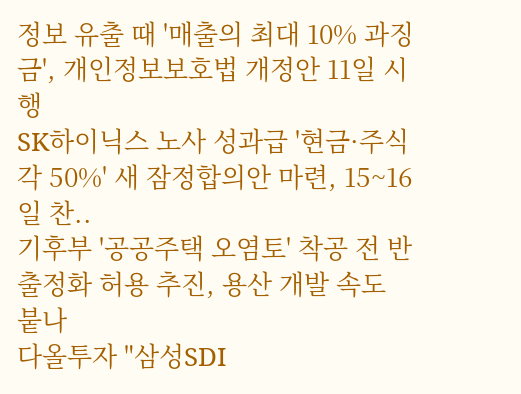정보 유출 때 '매출의 최대 10% 과징금', 개인정보보호법 개정안 11일 시행
SK하이닉스 노사 성과급 '현금·주식 각 50%' 새 잠정합의안 마련, 15~16일 찬..
기후부 '공공주택 오염토' 착공 전 반출정화 허용 추진, 용산 개발 속도 붙나
다올투자 "삼성SDI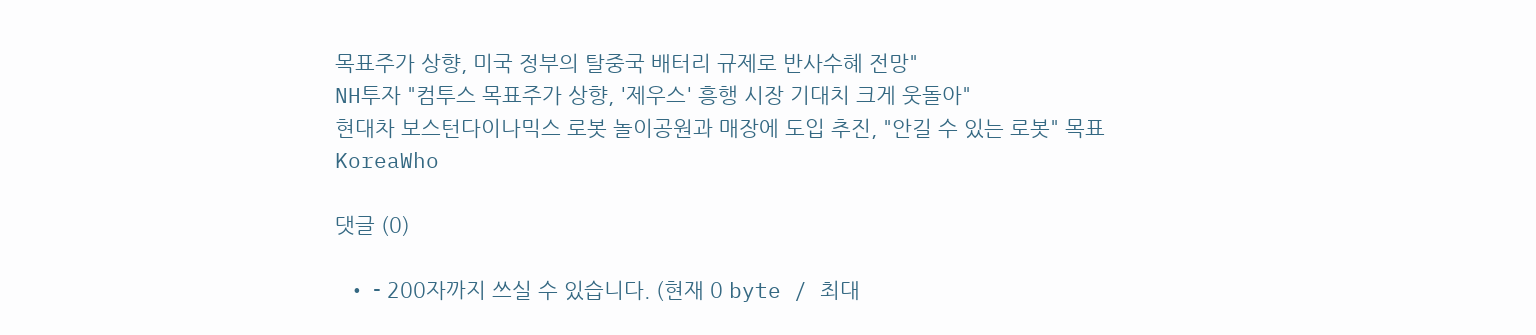목표주가 상향, 미국 정부의 탈중국 배터리 규제로 반사수혜 전망"
NH투자 "컴투스 목표주가 상향, '제우스' 흥행 시장 기대치 크게 웃돌아"
현대차 보스턴다이나믹스 로봇 놀이공원과 매장에 도입 추진, "안길 수 있는 로봇" 목표
KoreaWho

댓글 (0)

  • - 200자까지 쓰실 수 있습니다. (현재 0 byte / 최대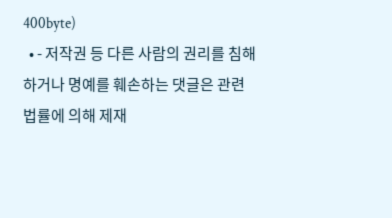400byte)
  • - 저작권 등 다른 사람의 권리를 침해하거나 명예를 훼손하는 댓글은 관련 법률에 의해 제재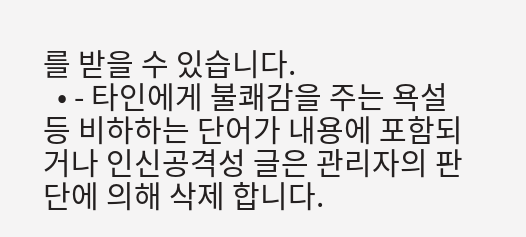를 받을 수 있습니다.
  • - 타인에게 불쾌감을 주는 욕설 등 비하하는 단어가 내용에 포함되거나 인신공격성 글은 관리자의 판단에 의해 삭제 합니다.